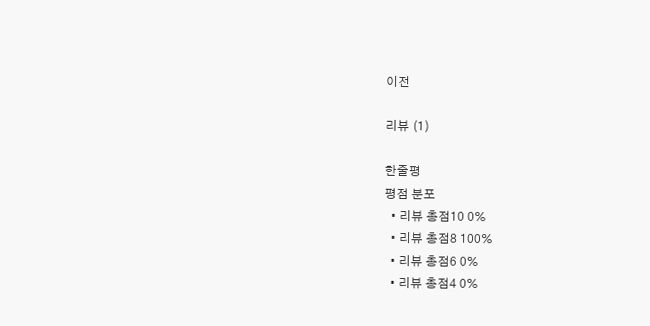이전

리뷰 (1)

한줄평
평점 분포
  • 리뷰 총점10 0%
  • 리뷰 총점8 100%
  • 리뷰 총점6 0%
  • 리뷰 총점4 0%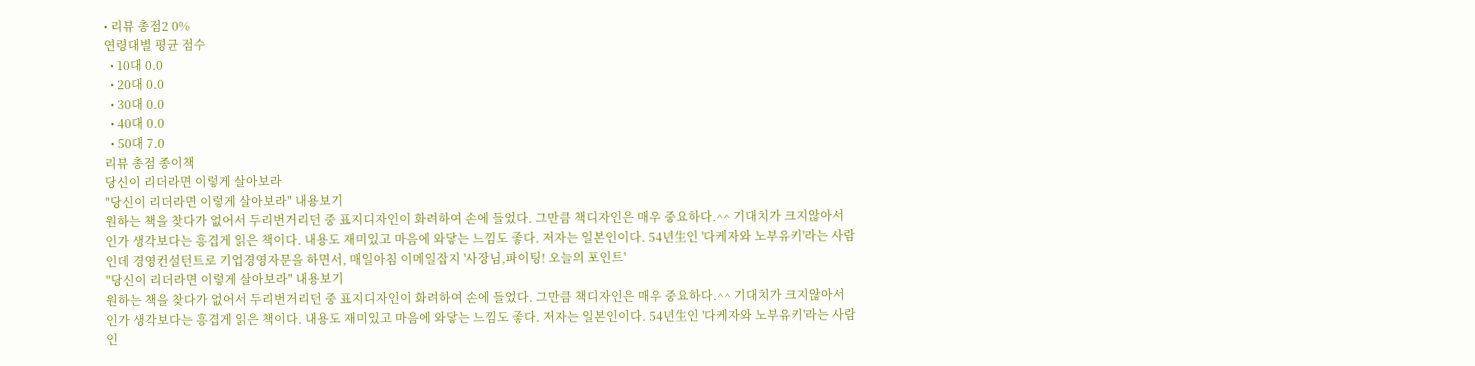• 리뷰 총점2 0%
연령대별 평균 점수
  • 10대 0.0
  • 20대 0.0
  • 30대 0.0
  • 40대 0.0
  • 50대 7.0
리뷰 총점 종이책
당신이 리더라면 이렇게 살아보라
"당신이 리더라면 이렇게 살아보라" 내용보기
원하는 책을 찾다가 없어서 두리번거리던 중 표지디자인이 화려하여 손에 들었다. 그만큼 책디자인은 매우 중요하다.^^ 기대치가 크지않아서 인가 생각보다는 흥겹게 읽은 책이다. 내용도 재미있고 마음에 와닿는 느낌도 좋다. 저자는 일본인이다. 54년生인 '다케자와 노부유키'라는 사람인데 경영컨설턴트로 기업경영자문을 하면서, 매일아침 이메일잡지 '사장님,파이팅! 오늘의 포인트'
"당신이 리더라면 이렇게 살아보라" 내용보기
원하는 책을 찾다가 없어서 두리번거리던 중 표지디자인이 화려하여 손에 들었다. 그만큼 책디자인은 매우 중요하다.^^ 기대치가 크지않아서 인가 생각보다는 흥겹게 읽은 책이다. 내용도 재미있고 마음에 와닿는 느낌도 좋다. 저자는 일본인이다. 54년生인 '다케자와 노부유키'라는 사람인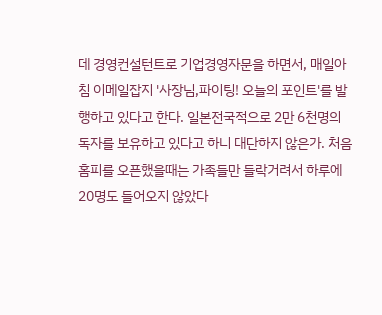데 경영컨설턴트로 기업경영자문을 하면서, 매일아침 이메일잡지 '사장님,파이팅! 오늘의 포인트'를 발행하고 있다고 한다. 일본전국적으로 2만 6천명의 독자를 보유하고 있다고 하니 대단하지 않은가. 처음 홈피를 오픈했을때는 가족들만 들락거려서 하루에 20명도 들어오지 않았다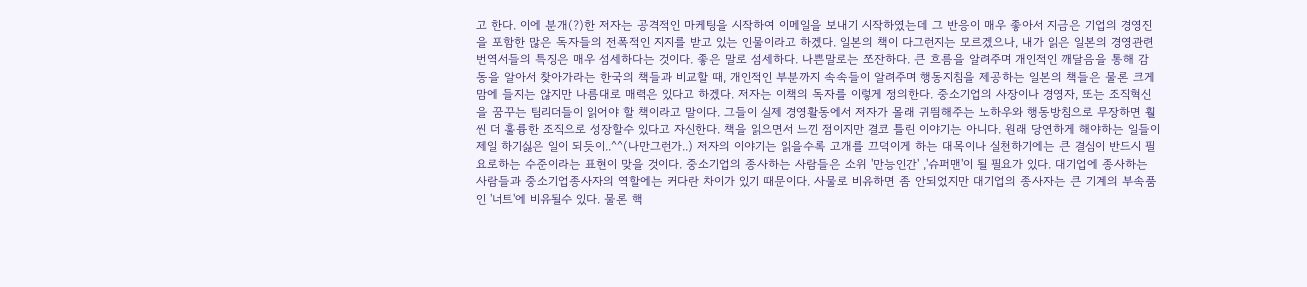고 한다. 이에 분개(?)한 저자는 공격적인 마케팅을 시작하여 이메일을 보내기 시작하였는데 그 반응이 매우 좋아서 지금은 기업의 경영진을 포함한 많은 독자들의 전폭적인 지지를 받고 있는 인물이라고 하겠다. 일본의 책이 다그런지는 모르겠으나, 내가 읽은 일본의 경영관련 번역서들의 특징은 매우 섬세하다는 것이다. 좋은 말로 섬세하다. 나쁜말로는 쪼잔하다. 큰 흐름을 알려주며 개인적인 깨달음을 통해 감동을 알아서 찾아가라는 한국의 책들과 비교할 때, 개인적인 부분까지 속속들이 알려주며 행동지침을 제공하는 일본의 책들은 물론 크게 맘에 들지는 않지만 나름대로 매력은 있다고 하겠다. 저자는 이책의 독자를 이렇게 정의한다. 중소기업의 사장이나 경영자, 또는 조직혁신을 꿈꾸는 팀리더들이 읽어야 할 책이라고 말이다. 그들이 실제 경영활동에서 저자가 몰래 귀띔해주는 노하우와 행동방침으로 무장하면 훨씬 더 훌륭한 조직으로 성장할수 있다고 자신한다. 책을 읽으면서 느낀 점이지만 결코 틀린 이야기는 아니다. 원래 당연하게 해야하는 일들이 제일 하기싫은 일이 되듯이..^^(나만그런가..) 저자의 이야기는 읽을수록 고개를 끄덕이게 하는 대목이나 실천하기에는 큰 결심이 반드시 필요로하는 수준이라는 표현이 맞을 것이다. 중소기업의 종사하는 사람들은 소위 '만능인간' ,'슈퍼맨'이 될 필요가 있다. 대기업에 종사하는 사람들과 중소기업종사자의 역할에는 커다란 차이가 있기 때문이다. 사물로 비유하면 좀 안되었지만 대기업의 종사자는 큰 기계의 부속품인 '너트'에 비유될수 있다. 물론 핵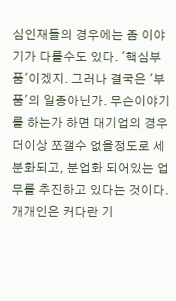심인재들의 경우에는 좀 이야기가 다를수도 있다. '핵심부품'이겠지. 그러나 결국은 '부품'의 일종아닌가. 무슨이야기를 하는가 하면 대기업의 경우 더이상 쪼갤수 없을정도로 세분화되고, 분업화 되어있는 업무를 추진하고 있다는 것이다. 개개인은 커다란 기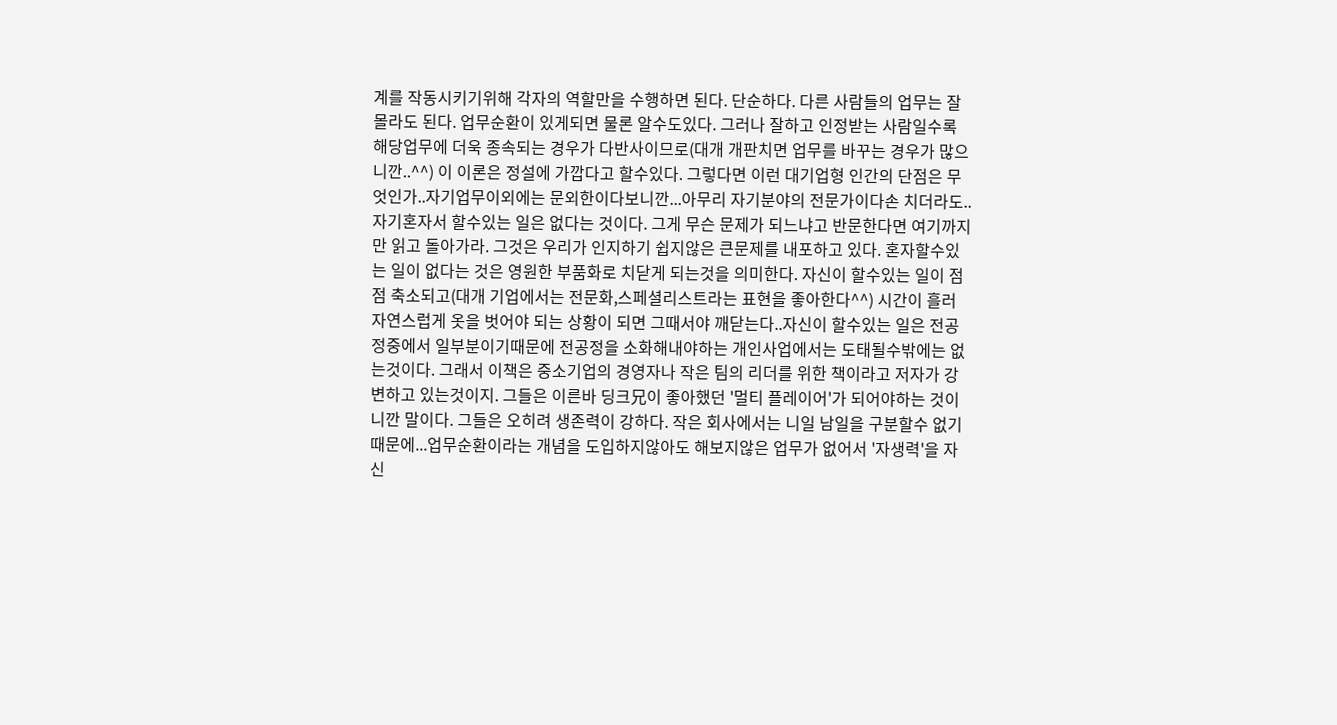계를 작동시키기위해 각자의 역할만을 수행하면 된다. 단순하다. 다른 사람들의 업무는 잘 몰라도 된다. 업무순환이 있게되면 물론 알수도있다. 그러나 잘하고 인정받는 사람일수록 해당업무에 더욱 종속되는 경우가 다반사이므로(대개 개판치면 업무를 바꾸는 경우가 많으니깐..^^) 이 이론은 정설에 가깝다고 할수있다. 그렇다면 이런 대기업형 인간의 단점은 무엇인가..자기업무이외에는 문외한이다보니깐...아무리 자기분야의 전문가이다손 치더라도..자기혼자서 할수있는 일은 없다는 것이다. 그게 무슨 문제가 되느냐고 반문한다면 여기까지만 읽고 돌아가라. 그것은 우리가 인지하기 쉽지않은 큰문제를 내포하고 있다. 혼자할수있는 일이 없다는 것은 영원한 부품화로 치닫게 되는것을 의미한다. 자신이 할수있는 일이 점점 축소되고(대개 기업에서는 전문화,스페셜리스트라는 표현을 좋아한다^^) 시간이 흘러 자연스럽게 옷을 벗어야 되는 상황이 되면 그때서야 깨닫는다..자신이 할수있는 일은 전공정중에서 일부분이기때문에 전공정을 소화해내야하는 개인사업에서는 도태될수밖에는 없는것이다. 그래서 이책은 중소기업의 경영자나 작은 팀의 리더를 위한 책이라고 저자가 강변하고 있는것이지. 그들은 이른바 딩크兄이 좋아했던 '멀티 플레이어'가 되어야하는 것이니깐 말이다. 그들은 오히려 생존력이 강하다. 작은 회사에서는 니일 남일을 구분할수 없기때문에...업무순환이라는 개념을 도입하지않아도 해보지않은 업무가 없어서 '자생력'을 자신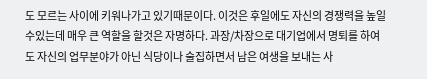도 모르는 사이에 키워나가고 있기때문이다. 이것은 후일에도 자신의 경쟁력을 높일수있는데 매우 큰 역할을 할것은 자명하다. 과장/차장으로 대기업에서 명퇴를 하여도 자신의 업무분야가 아닌 식당이나 술집하면서 남은 여생을 보내는 사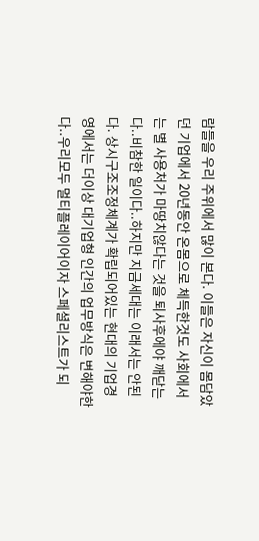람들을 우리 주위에서 많이 본다. 이들은 자신이 몸담았던 기업에서 20년동안 온몸으로 체득한것도 사회에서는 별 사용처가 마땅치않다는 것을 퇴사후에야 깨닫는다..비참한 일이다..하지만 지금세대는 이래서는 안된다. 상시구조조정체계가 확립되어있는 현대의 기업경영에서는 더이상 대기업형 인간의 업무방식은 변해야한다..우리모두 멀티플레이어이자 스페셜리스트가 되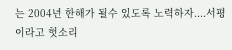는 2004년 한해가 될수 있도록 노력하자....서평이라고 헛소리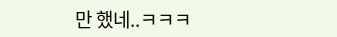만 했네..ㅋㅋㅋ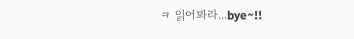ㅋ 읽어봐라...bye~!!